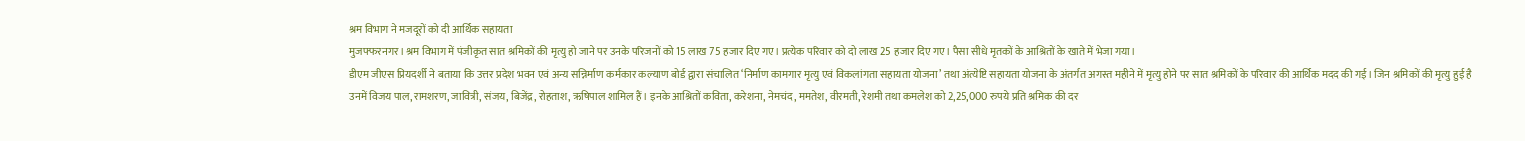श्रम विभाग ने मजदूरों को दी आर्थिक सहायता
मुजफ्फरनगर। श्रम विभाग में पंजीकृत सात श्रमिकों की मृत्यु हो जाने पर उनके परिजनों को 15 लाख 75 हजार दिए गए। प्रत्येक परिवार को दो लाख 25 हजार दिए गए। पैसा सीधे मृतकों के आश्रितों के खाते में भेजा गया।
डीएम जीएस प्रियदर्शी ने बताया कि उत्तर प्रदेश भवन एवं अन्य सन्निर्माण कर्मकार कल्याण बोर्ड द्वारा संचालित ‘निर्माण कामगार मृत्यु एवं विकलांगता सहायता योजना’ तथा अंत्येष्टि सहायता योजना के अंतर्गत अगस्त महीने में मृत्यु होने पर सात श्रमिकों के परिवार की आर्थिक मदद की गई। जिन श्रमिकों की मृत्यु हुई है उनमें विजय पाल, रामशरण, जावित्री, संजय, बिजेंद्र, रोहताश, ऋषिपाल शामिल हैं। इनके आश्रितों कविता, करेशना, नेमचंद, ममतेश, वीरमती, रेशमी तथा कमलेश को 2,25,000 रुपये प्रति श्रमिक की दर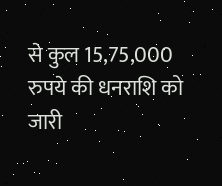से कुल 15,75,000 रुपये की धनराशि को जारी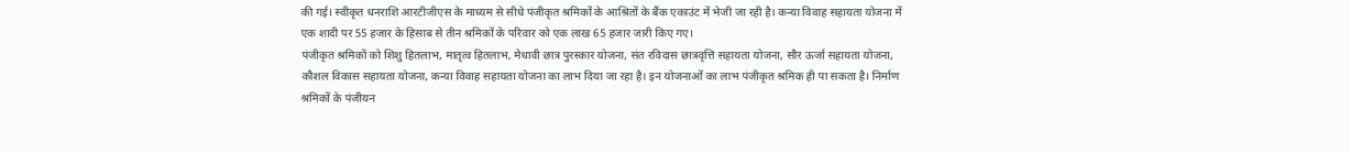की गई। स्वीकृत धनराशि आरटीजीएस के माध्यम से सीधे पंजीकृत श्रमिकों के आश्रितों के बैंक एकाउंट में भेजी जा रही है। कन्या विवाह सहायता योजना में एक शादी पर 55 हजार के हिसाब से तीन श्रमिकों के परिवार को एक लाख 65 हजार जारी किए गए।
पंजीकृत श्रमिकों को शिशु हितलाभ, मातृत्व हितलाभ, मेधावी छात्र पुरस्कार योजना, संत रविदास छात्रवृत्ति सहायता योजना, सौर ऊर्जा सहायता योजना, कौशल विकास सहायता योजना, कन्या विवाह सहायता योजना का लाभ दिया जा रहा है। इन योजनाओं का लाभ पंजीकृत श्रमिक ही पा सकता है। निर्माण श्रमिकों के पंजीयन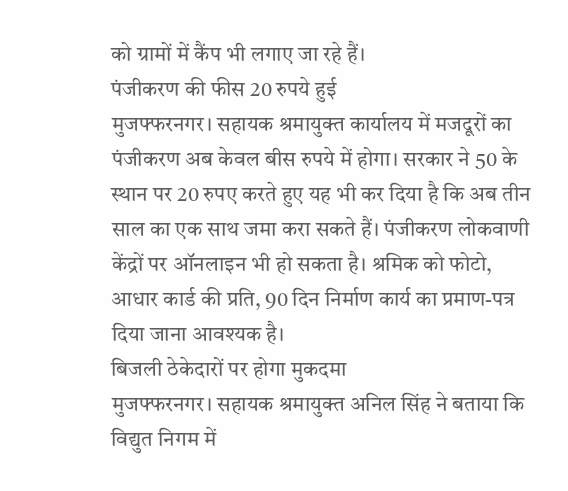को ग्रामों में कैंप भी लगाए जा रहे हैं।
पंजीकरण की फीस 20 रुपये हुई
मुजफ्फरनगर। सहायक श्रमायुक्त कार्यालय में मजदूरों का पंजीकरण अब केवल बीस रुपये में होगा। सरकार ने 50 के स्थान पर 20 रुपए करते हुए यह भी कर दिया है कि अब तीन साल का एक साथ जमा करा सकते हैं। पंजीकरण लोकवाणी केंद्रों पर ऑनलाइन भी हो सकता है। श्रमिक को फोटो, आधार कार्ड की प्रति, 90 दिन निर्माण कार्य का प्रमाण-पत्र दिया जाना आवश्यक है।
बिजली ठेकेदारों पर होगा मुकदमा
मुजफ्फरनगर। सहायक श्रमायुक्त अनिल सिंह ने बताया कि विद्युत निगम में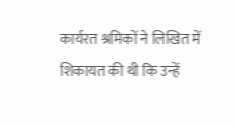कार्यरत श्रमिकों ने लिखित में शिकायत की थी कि उन्हें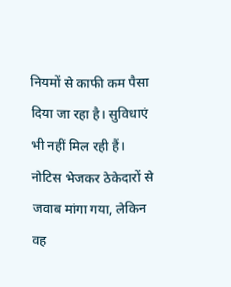नियमों से काफी कम पैसा दिया जा रहा है। सुविधाएं भी नहीं मिल रही हैं। नोटिस भेजकर ठेकेदारों से जवाब मांगा गया, लेकिन वह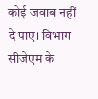कोई जवाब नहीं दे पाए। विभाग सीजेएम के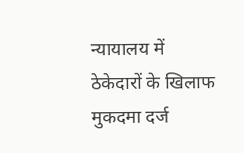न्यायालय में ठेकेदारों के खिलाफ मुकदमा दर्ज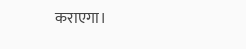कराएगा।